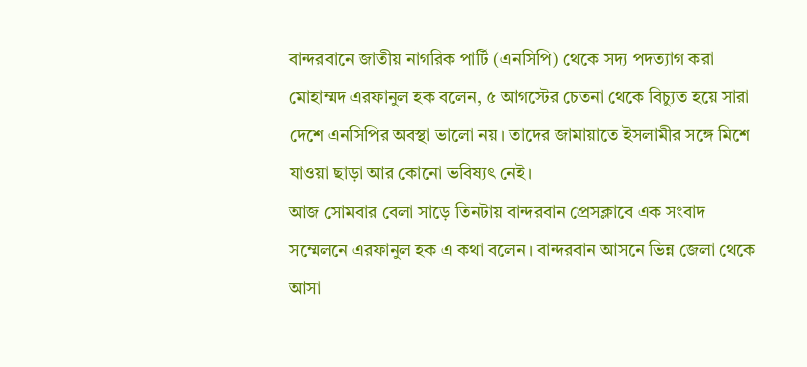বান্দরবানে জাতীয় নাগরিক পার্টি (এনসিপি) থেকে সদ্য পদত্যাগ করা মোহাম্মদ এরফানুল হক বলেন, ৫ আগস্টের চেতনা থেকে বিচ্যুত হয়ে সারা দেশে এনসিপির অবস্থা ভালো নয়। তাদের জামায়াতে ইসলামীর সঙ্গে মিশে যাওয়া ছাড়া আর কোনো ভবিষ্যৎ নেই।
আজ সোমবার বেলা সাড়ে তিনটায় বান্দরবান প্রেসক্লাবে এক সংবাদ সম্মেলনে এরফানুল হক এ কথা বলেন। বান্দরবান আসনে ভিন্ন জেলা থেকে আসা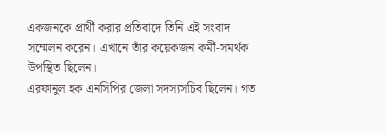একজনকে প্রার্থী করার প্রতিবাদে তিনি এই সংবাদ সম্মেলন করেন। এখানে তাঁর কয়েকজন কর্মী-সমর্থক উপস্থিত ছিলেন।
এরফানুল হক এনসিপির জেলা সদস্যসচিব ছিলেন। গত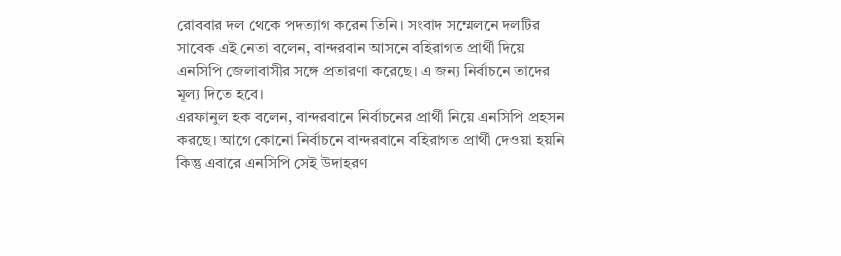রোববার দল থেকে পদত্যাগ করেন তিনি। সংবাদ সম্মেলনে দলটির সাবেক এই নেতা বলেন, বান্দরবান আসনে বহিরাগত প্রার্থী দিয়ে এনসিপি জেলাবাসীর সঙ্গে প্রতারণা করেছে। এ জন্য নির্বাচনে তাদের মূল্য দিতে হবে।
এরফানুল হক বলেন, বান্দরবানে নির্বাচনের প্রার্থী নিয়ে এনসিপি প্রহসন করছে। আগে কোনো নির্বাচনে বান্দরবানে বহিরাগত প্রার্থী দেওয়া হয়নি কিন্তু এবারে এনসিপি সেই উদাহরণ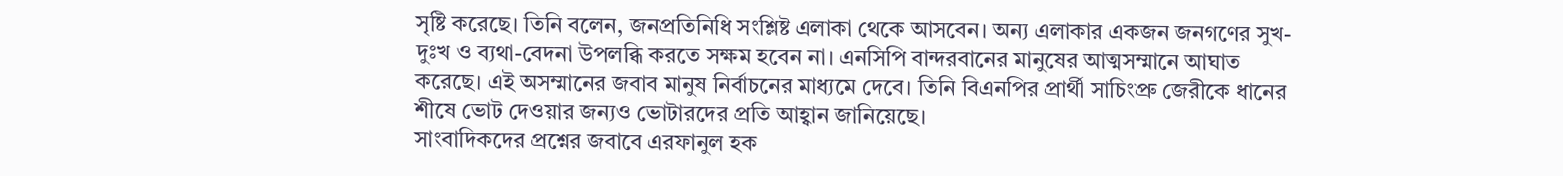সৃষ্টি করেছে। তিনি বলেন, জনপ্রতিনিধি সংশ্লিষ্ট এলাকা থেকে আসবেন। অন্য এলাকার একজন জনগণের সুখ-দুঃখ ও ব্যথা-বেদনা উপলব্ধি করতে সক্ষম হবেন না। এনসিপি বান্দরবানের মানুষের আত্মসম্মানে আঘাত করেছে। এই অসম্মানের জবাব মানুষ নির্বাচনের মাধ্যমে দেবে। তিনি বিএনপির প্রার্থী সাচিংপ্রু জেরীকে ধানের শীষে ভোট দেওয়ার জন্যও ভোটারদের প্রতি আহ্বান জানিয়েছে।
সাংবাদিকদের প্রশ্নের জবাবে এরফানুল হক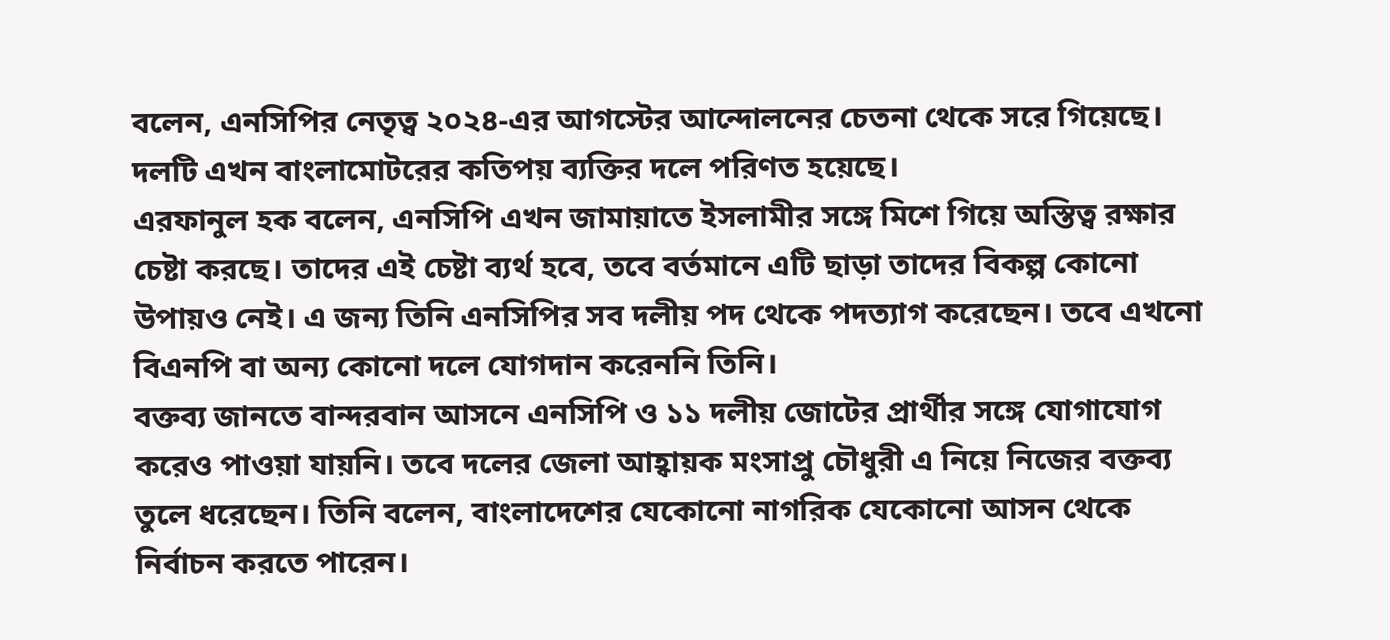বলেন, এনসিপির নেতৃত্ব ২০২৪-এর আগস্টের আন্দোলনের চেতনা থেকে সরে গিয়েছে। দলটি এখন বাংলামোটরের কতিপয় ব্যক্তির দলে পরিণত হয়েছে।
এরফানুল হক বলেন, এনসিপি এখন জামায়াতে ইসলামীর সঙ্গে মিশে গিয়ে অস্তিত্ব রক্ষার চেষ্টা করছে। তাদের এই চেষ্টা ব্যর্থ হবে, তবে বর্তমানে এটি ছাড়া তাদের বিকল্প কোনো উপায়ও নেই। এ জন্য তিনি এনসিপির সব দলীয় পদ থেকে পদত্যাগ করেছেন। তবে এখনো বিএনপি বা অন্য কোনো দলে যোগদান করেননি তিনি।
বক্তব্য জানতে বান্দরবান আসনে এনসিপি ও ১১ দলীয় জোটের প্রার্থীর সঙ্গে যোগাযোগ করেও পাওয়া যায়নি। তবে দলের জেলা আহ্বায়ক মংসাপ্রু চৌধুরী এ নিয়ে নিজের বক্তব্য তুলে ধরেছেন। তিনি বলেন, বাংলাদেশের যেকোনো নাগরিক যেকোনো আসন থেকে নির্বাচন করতে পারেন।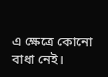এ ক্ষেত্রে কোনো বাধা নেই।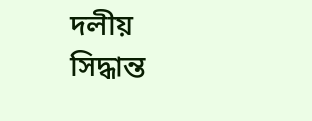দলীয় সিদ্ধান্ত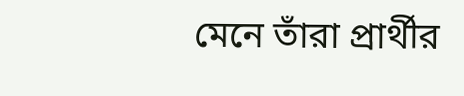মেনে তাঁরা প্রার্থীর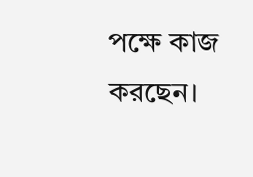পক্ষে কাজ করছেন।